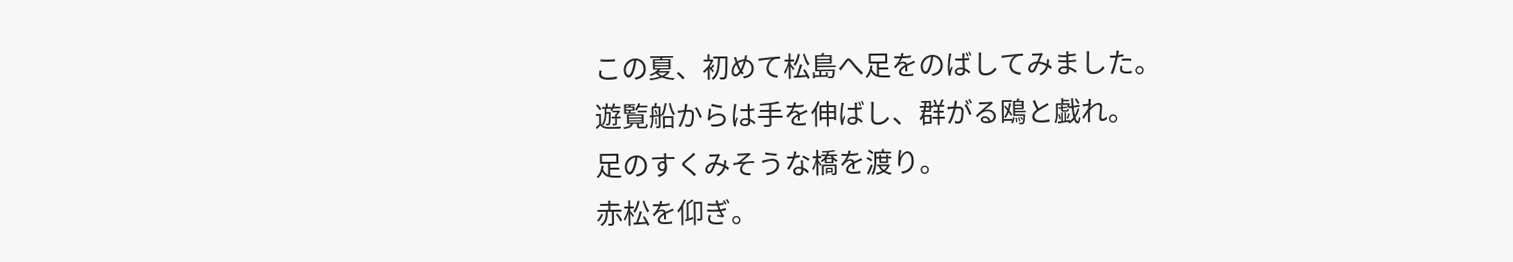この夏、初めて松島へ足をのばしてみました。
遊覧船からは手を伸ばし、群がる鴎と戯れ。
足のすくみそうな橋を渡り。
赤松を仰ぎ。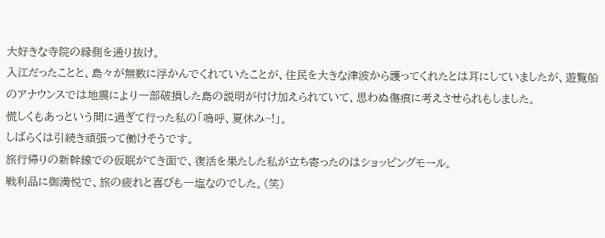大好きな寺院の縁側を通り抜け。
入江だったことと、島々が無数に浮かんでくれていたことが、住民を大きな津波から護ってくれたとは耳にしていましたが、遊覧船のアナウンスでは地震により一部破損した島の説明が付け加えられていて、思わぬ傷痕に考えさせられもしました。
慌しくもあっという間に過ぎて行った私の「嗚呼、夏休み~!」。
しばらくは引続き頑張って働けそうです。
旅行帰りの新幹線での仮眠がてき面で、復活を果たした私が立ち寄ったのはショッピングモール。
戦利品に御満悦で、旅の疲れと喜びも一塩なのでした。(笑)